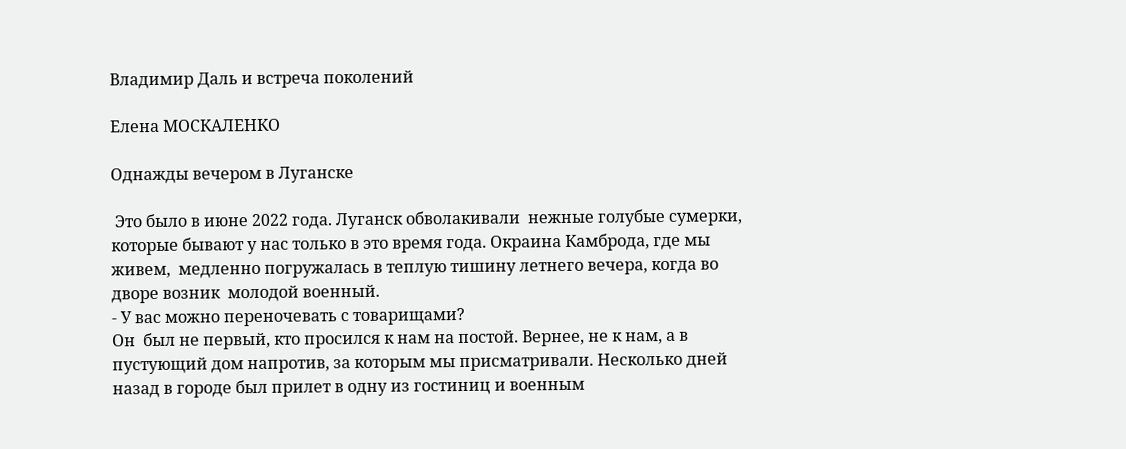Владимир Даль и встреча поколений

Елена МОСКАЛЕНКО

Однажды вечером в Луганске

 Это было в июне 2022 года. Луганск обволакивали  нежные голубые сумерки, которые бывают у нас только в это время года. Окраина Камброда, где мы живем,  медленно погружалась в теплую тишину летнего вечера, когда во дворе возник  молодой военный.
- У вас можно переночевать с товарищами?
Он  был не первый, кто просился к нам на постой. Вернее, не к нам, а в пустующий дом напротив, за которым мы присматривали. Несколько дней назад в городе был прилет в одну из гостиниц и военным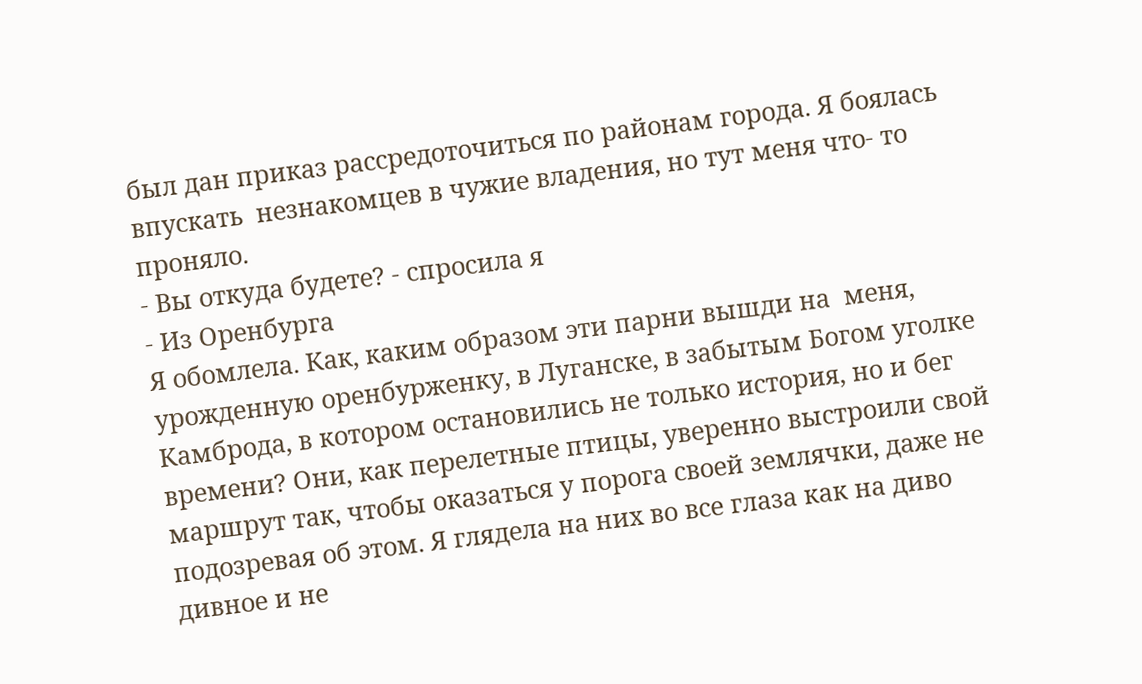был дан приказ рассредоточиться по районам города. Я боялась впускать  незнакомцев в чужие владения, но тут меня что- то проняло.
- Вы откуда будете? - спросила я
- Из Оренбурга
Я обомлела. Как, каким образом эти парни вышди на  меня, урожденную оренбурженку, в Луганске, в забытым Богом уголке Камброда, в котором остановились не только история, но и бег времени? Они, как перелетные птицы, уверенно выстроили свой маршрут так, чтобы оказаться у порога своей землячки, даже не подозревая об этом. Я глядела на них во все глаза как на диво дивное и не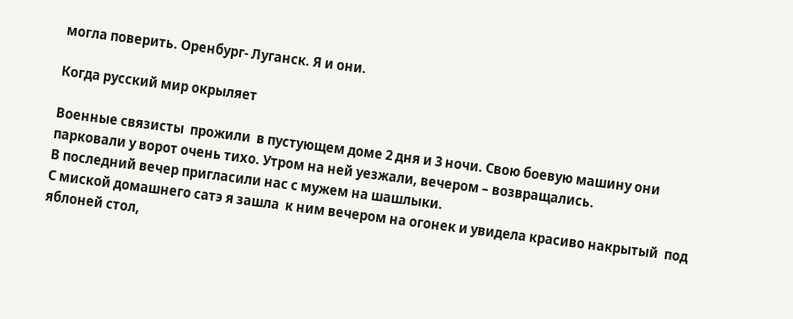могла поверить. Оренбург- Луганск. Я и они.

Когда русский мир окрыляет

Военные связисты  прожили  в пустующем доме 2 дня и 3 ночи. Свою боевую машину они  парковали у ворот очень тихо. Утром на ней уезжали, вечером – возвращались.
В последний вечер пригласили нас с мужем на шашлыки.
С миской домашнего сатэ я зашла  к ним вечером на огонек и увидела красиво накрытый  под яблоней стол,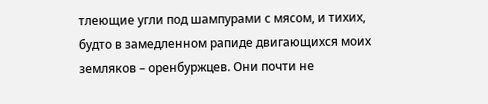тлеющие угли под шампурами с мясом, и тихих, будто в замедленном рапиде двигающихся моих земляков – оренбуржцев. Они почти не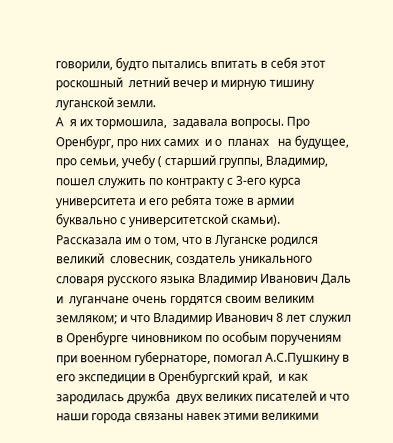говорили, будто пытались впитать в себя этот роскошный  летний вечер и мирную тишину луганской земли.
А  я их тормошила,  задавала вопросы. Про Оренбург, про них самих  и о  планах   на будущее, про семьи, учебу ( старший группы, Владимир,  пошел служить по контракту с 3-его курса университета и его ребята тоже в армии буквально с университетской скамьи).
Рассказала им о том, что в Луганске родился великий  словесник, создатель уникального словаря русского языка Владимир Иванович Даль и  луганчане очень гордятся своим великим земляком; и что Владимир Иванович 8 лет служил в Оренбурге чиновником по особым поручениям  при военном губернаторе, помогал А.С.Пушкину в его экспедиции в Оренбургский край,  и как зародилась дружба  двух великих писателей и что  наши города связаны навек этими великими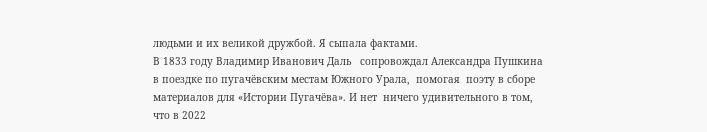людьми и их великой дружбой. Я сыпала фактами.
В 1833 году Владимир Иванович Даль   сопровождал Александра Пушкина в поездке по пугачёвским местам Южного Урала,  помогая  поэту в сборе материалов для «Истории Пугачёва». И нет  ничего удивительного в том, что в 2022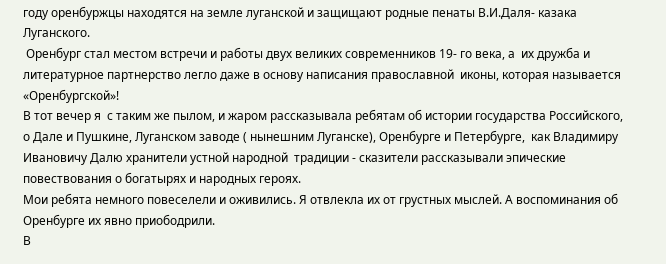году оренбуржцы находятся на земле луганской и защищают родные пенаты В.И.Даля- казака Луганского.
 Оренбург стал местом встречи и работы двух великих современников 19- го века, а  их дружба и литературное партнерство легло даже в основу написания православной  иконы, которая называется «Оренбургской»!
В тот вечер я  с таким же пылом, и жаром рассказывала ребятам об истории государства Российского,  о Дале и Пушкине, Луганском заводе ( нынешним Луганске), Оренбурге и Петербурге,  как Владимиру Ивановичу Далю хранители устной народной  традиции - сказители рассказывали эпические повествования о богатырях и народных героях.
Мои ребята немного повеселели и оживились. Я отвлекла их от грустных мыслей. А воспоминания об Оренбурге их явно приободрили.
В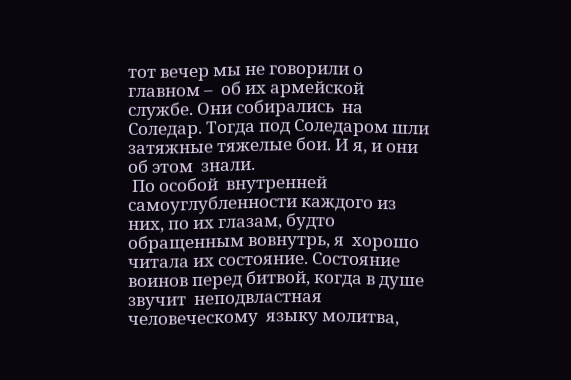тот вечер мы не говорили о главном –  об их армейской службе. Они собирались  на Соледар. Тогда под Соледаром шли затяжные тяжелые бои. И я, и они об этом  знали.
 По особой  внутренней самоуглубленности каждого из них, по их глазам, будто обращенным вовнутрь, я  хорошо читала их состояние. Состояние воинов перед битвой, когда в душе   звучит  неподвластная   человеческому  языку молитва,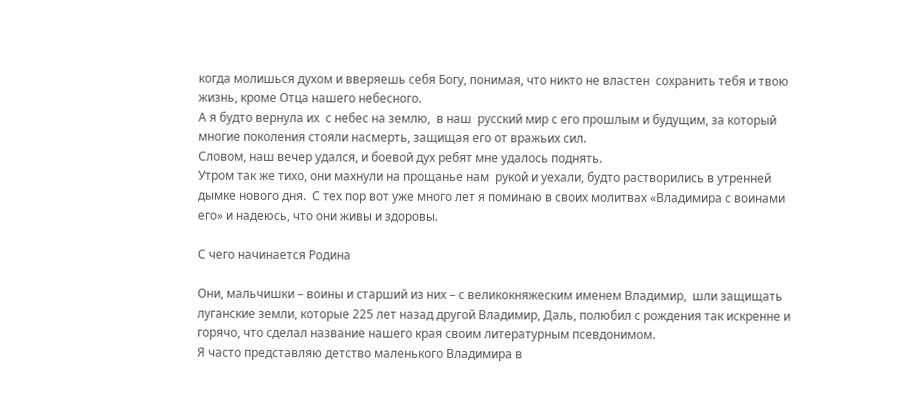когда молишься духом и вверяешь себя Богу, понимая, что никто не властен  сохранить тебя и твою жизнь, кроме Отца нашего небесного.
А я будто вернула их  с небес на землю,  в наш  русский мир с его прошлым и будущим, за который многие поколения стояли насмерть, защищая его от вражьих сил.
Словом, наш вечер удался, и боевой дух ребят мне удалось поднять.
Утром так же тихо, они махнули на прощанье нам  рукой и уехали, будто растворились в утренней дымке нового дня.  С тех пор вот уже много лет я поминаю в своих молитвах «Владимира с воинами его» и надеюсь, что они живы и здоровы.

С чего начинается Родина

Они, мальчишки – воины и старший из них – с великокняжеским именем Владимир,  шли защищать луганские земли, которые 225 лет назад другой Владимир, Даль, полюбил с рождения так искренне и горячо, что сделал название нашего края своим литературным псевдонимом.
Я часто представляю детство маленького Владимира в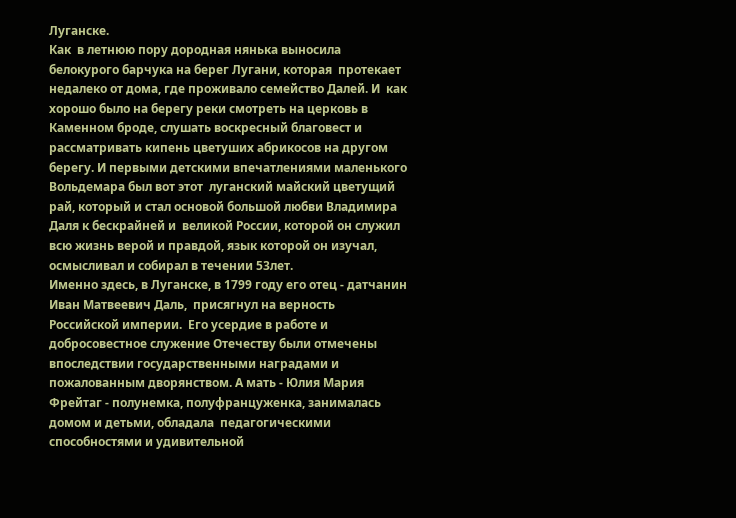Луганске.
Как  в летнюю пору дородная нянька выносила белокурого барчука на берег Лугани, которая  протекает недалеко от дома, где проживало семейство Далей. И  как хорошо было на берегу реки смотреть на церковь в Каменном броде, слушать воскресный благовест и рассматривать кипень цветуших абрикосов на другом берегу. И первыми детскими впечатлениями маленького Вольдемара был вот этот  луганский майский цветущий рай, который и стал основой большой любви Владимира Даля к бескрайней и  великой России, которой он служил  всю жизнь верой и правдой, язык которой он изучал, осмысливал и собирал в течении 53лет.
Именно здесь, в Луганске, в 1799 году его отец - датчанин Иван Матвеевич Даль,  присягнул на верность Российской империи.  Его усердие в работе и добросовестное служение Отечеству были отмечены впоследствии государственными наградами и пожалованным дворянством. А мать - Юлия Мария Фрейтаг - полунемка, полуфранцуженка, занималась домом и детьми, обладала  педагогическими  способностями и удивительной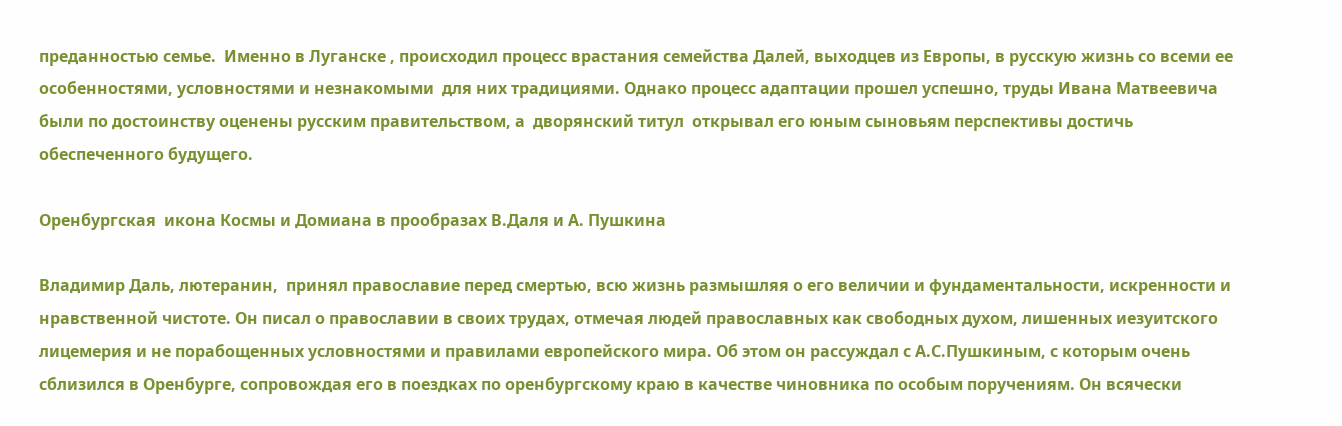преданностью семье.  Именно в Луганске , происходил процесс врастания семейства Далей, выходцев из Европы, в русскую жизнь со всеми ее особенностями, условностями и незнакомыми  для них традициями. Однако процесс адаптации прошел успешно, труды Ивана Матвеевича были по достоинству оценены русским правительством, а  дворянский титул  открывал его юным сыновьям перспективы достичь обеспеченного будущего.

Оренбургская  икона Космы и Домиана в прообразах В.Даля и А. Пушкина

Владимир Даль, лютеранин,  принял православие перед смертью, всю жизнь размышляя о его величии и фундаментальности, искренности и нравственной чистоте. Он писал о православии в своих трудах, отмечая людей православных как свободных духом, лишенных иезуитского лицемерия и не порабощенных условностями и правилами европейского мира. Об этом он рассуждал с А.С.Пушкиным, с которым очень сблизился в Оренбурге, сопровождая его в поездках по оренбургскому краю в качестве чиновника по особым поручениям. Он всячески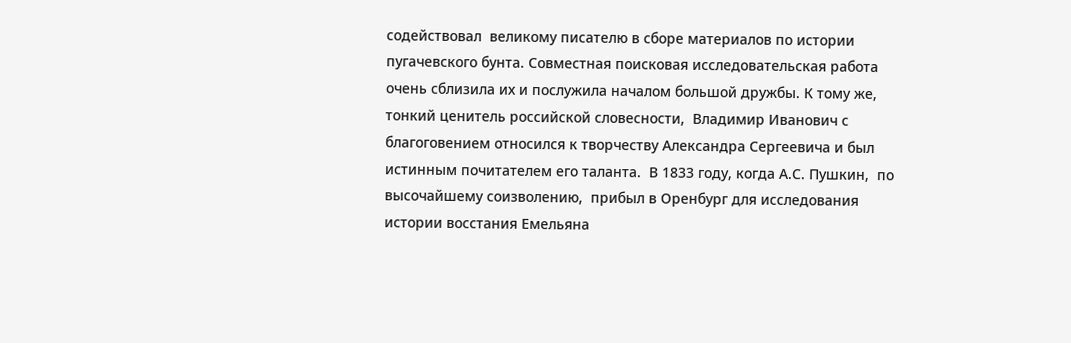содействовал  великому писателю в сборе материалов по истории пугачевского бунта. Совместная поисковая исследовательская работа очень сблизила их и послужила началом большой дружбы. К тому же, тонкий ценитель российской словесности,  Владимир Иванович с благоговением относился к творчеству Александра Сергеевича и был истинным почитателем его таланта.  В 1833 году, когда А.С. Пушкин,  по высочайшему соизволению,  прибыл в Оренбург для исследования истории восстания Емельяна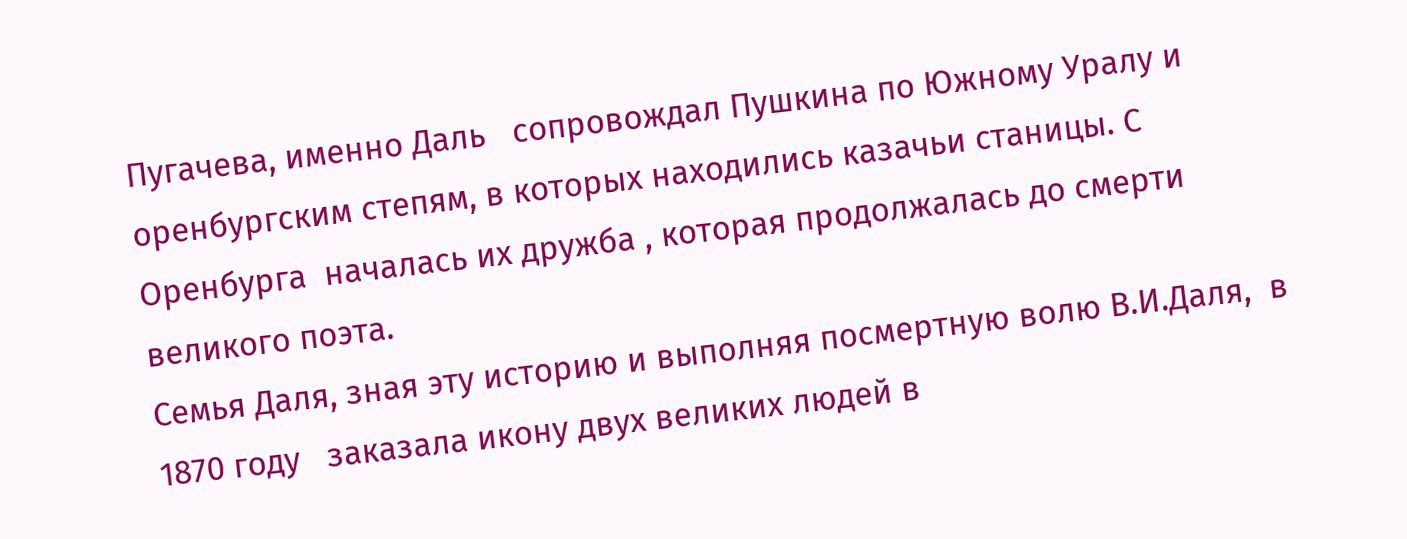Пугачева, именно Даль   сопровождал Пушкина по Южному Уралу и оренбургским степям, в которых находились казачьи станицы. С Оренбурга  началась их дружба , которая продолжалась до смерти великого поэта.
Семья Даля, зная эту историю и выполняя посмертную волю В.И.Даля,  в 1870 году   заказала икону двух великих людей в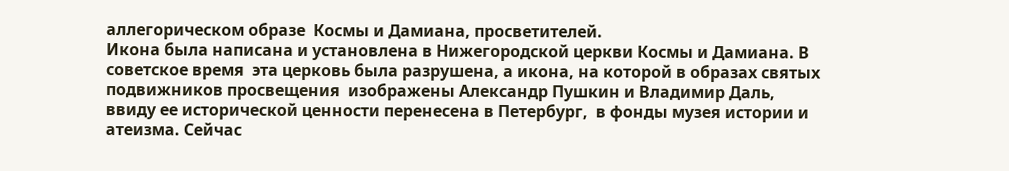аллегорическом образе  Космы и Дамиана, просветителей.
Икона была написана и установлена в Нижегородской церкви Космы и Дамиана. В советское время  эта церковь была разрушена, а икона, на которой в образах святых подвижников просвещения  изображены Александр Пушкин и Владимир Даль,
ввиду ее исторической ценности перенесена в Петербург,  в фонды музея истории и атеизма. Сейчас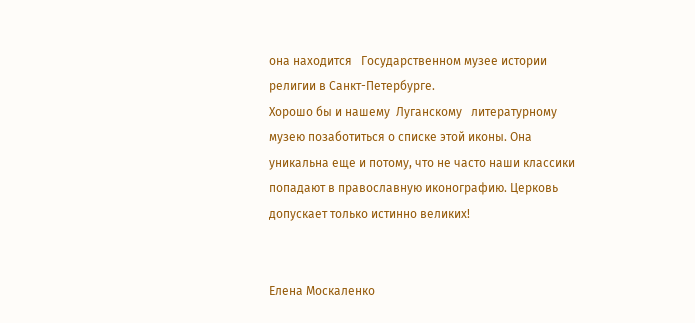она находится   Государственном музее истории религии в Санкт-Петербурге.
Хорошо бы и нашему  Луганскому   литературному музею позаботиться о списке этой иконы. Она уникальна еще и потому, что не часто наши классики попадают в православную иконографию. Церковь допускает только истинно великих!


Елена Москаленко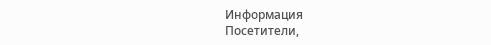Информация
Посетители,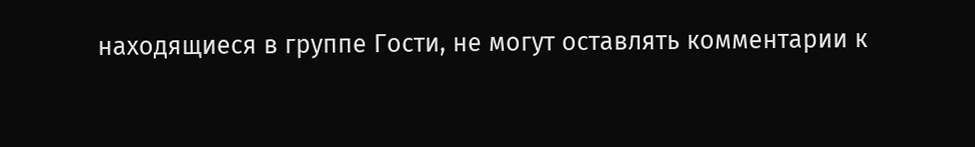находящиеся в группе Гости, не могут оставлять комментарии к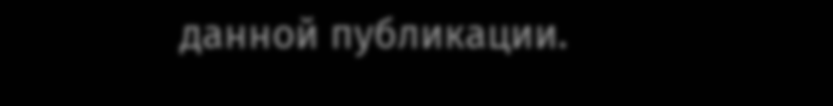данной публикации.